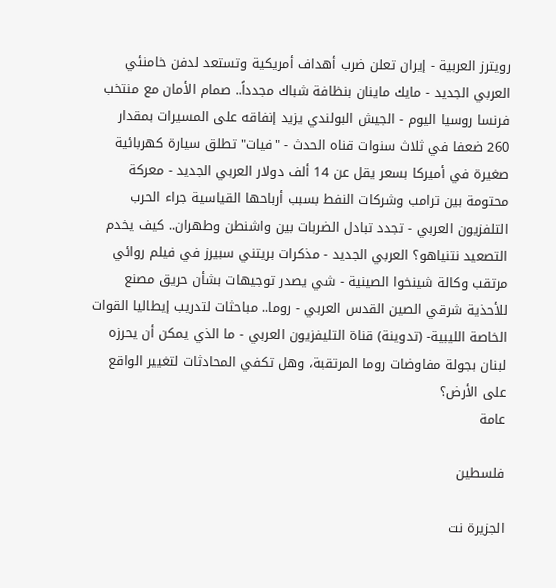رويترز العربية - إيران تعلن ضرب أهداف أمريكية وتستعد لدفن خامنئي العربي الجديد - مايك ماينان بنظافة شباك مجدداً.. صمام الأمان مع منتخب فرنسا روسيا اليوم - الجيش البولندي يزيد إنفاقه على المسيرات بمقدار 260 ضعفا في ثلاث سنوات قناه الحدث - "فيات" تطلق سيارة كهربائية صغيرة في أميركا بسعر يقل عن 14 ألف دولار العربي الجديد - معركة محتومة بين ترامب وشركات النفط بسبب أرباحها القياسية جراء الحرب التلفزيون العربي - تجدد تبادل الضربات بين واشنطن وطهران.. كيف يخدم التصعيد نتنياهو؟ العربي الجديد - مذكرات بريتني سبيرز في فيلم روائي مرتقب وكالة شينخوا الصينية - شي يصدر توجيهات بشأن حريق مصنع للأحذية شرقي الصين القدس العربي - روما.. مباحثات لتدريب إيطاليا القوات الخاصة الليبية- (تدوينة) قناة التليفزيون العربي - ما الذي يمكن أن يحرزه لبنان بجولة مفاوضات روما المرتقبة، وهل تكفي المحادثات لتغيير الواقع على الأرض؟
عامة

فلسطين

الجزيرة نت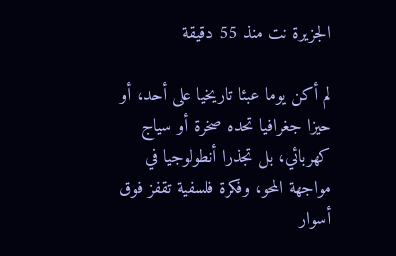الجزيرة نت منذ 55 دقيقة

لم أكن يوما عبئا تاريخيا على أحد، أو حيزا جغرافيا تحده صخرة أو سياج كهربائي، بل تجذرا أنطولوجيا في مواجهة المحو، وفكرة فلسفية تقفز فوق أسوار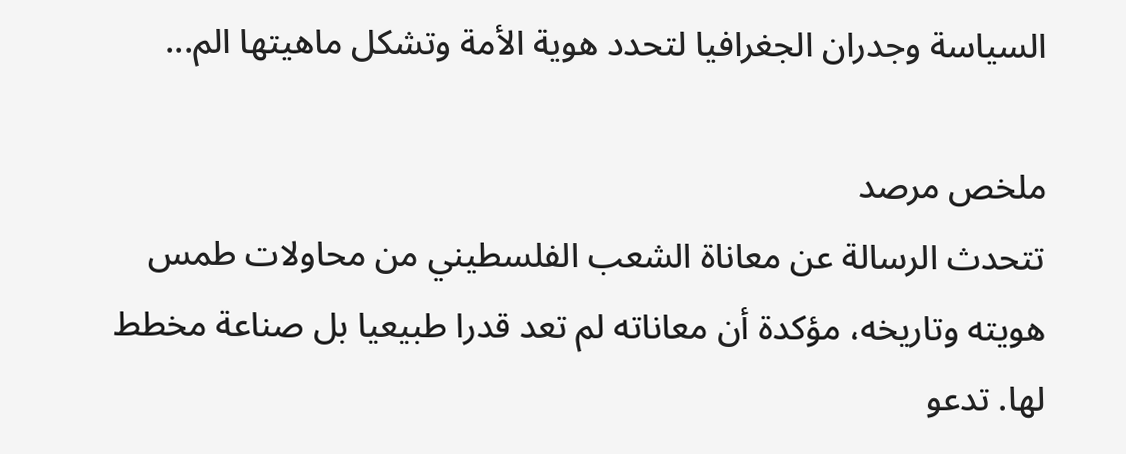السياسة وجدران الجغرافيا لتحدد هوية الأمة وتشكل ماهيتها الم...

ملخص مرصد
تتحدث الرسالة عن معاناة الشعب الفلسطيني من محاولات طمس هويته وتاريخه، مؤكدة أن معاناته لم تعد قدرا طبيعيا بل صناعة مخطط لها. تدعو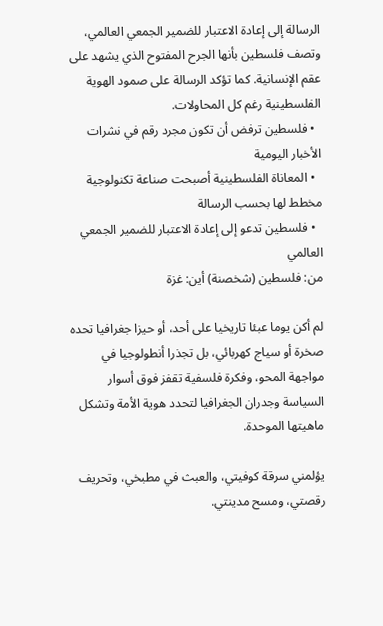الرسالة إلى إعادة الاعتبار للضمير الجمعي العالمي، وتصف فلسطين بأنها الجرح المفتوح الذي يشهد على عقم الإنسانية. كما تؤكد الرسالة على صمود الهوية الفلسطينية رغم كل المحاولات.
  • فلسطين ترفض أن تكون مجرد رقم في نشرات الأخبار اليومية
  • المعاناة الفلسطينية أصبحت صناعة تكنولوجية مخطط لها بحسب الرسالة
  • فلسطين تدعو إلى إعادة الاعتبار للضمير الجمعي العالمي
من: فلسطين (شخصنة) أين: غزة

لم أكن يوما عبئا تاريخيا على أحد، أو حيزا جغرافيا تحده صخرة أو سياج كهربائي، بل تجذرا أنطولوجيا في مواجهة المحو، وفكرة فلسفية تقفز فوق أسوار السياسة وجدران الجغرافيا لتحدد هوية الأمة وتشكل ماهيتها الموحدة.

يؤلمني سرقة كوفيتي، والعبث في مطبخي، وتحريف رقصتي، ومسح مدينتي.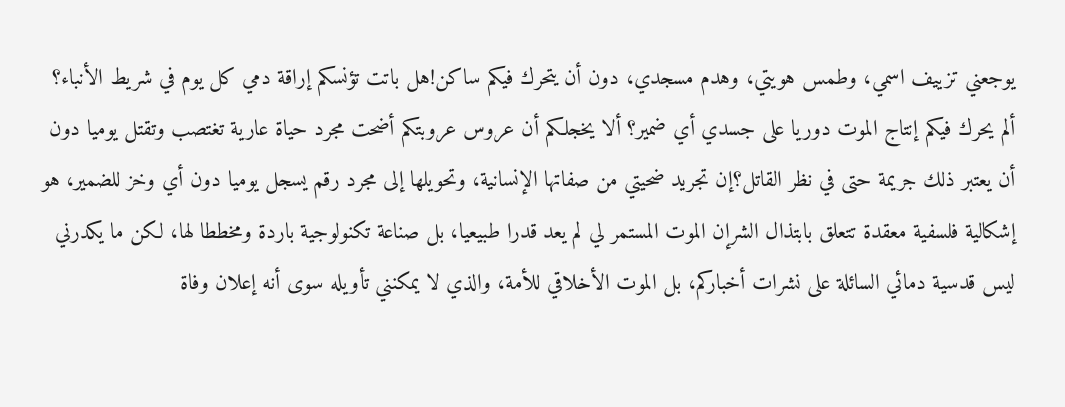يوجعني تزييف اسمي، وطمس هويتي، وهدم مسجدي، دون أن يتحرك فيكم ساكن!هل باتت تؤنسكم إراقة دمي كل يوم في شريط الأنباء؟ ألم يحرك فيكم إنتاج الموت دوريا على جسدي أي ضمير؟ ألا يخجلكم أن عروس عروبتكم أضحت مجرد حياة عارية تغتصب وتقتل يوميا دون أن يعتبر ذلك جريمة حتى في نظر القاتل؟إن تجريد ضحيتي من صفاتها الإنسانية، وتحويلها إلى مجرد رقم يسجل يوميا دون أي وخز للضمير، هو إشكالية فلسفية معقدة تتعلق بابتذال الشرإن الموت المستمر لي لم يعد قدرا طبيعيا، بل صناعة تكنولوجية باردة ومخططا لها، لكن ما يكدرني ليس قدسية دمائي السائلة على نشرات أخباركم، بل الموت الأخلاقي للأمة، والذي لا يمكنني تأويله سوى أنه إعلان وفاة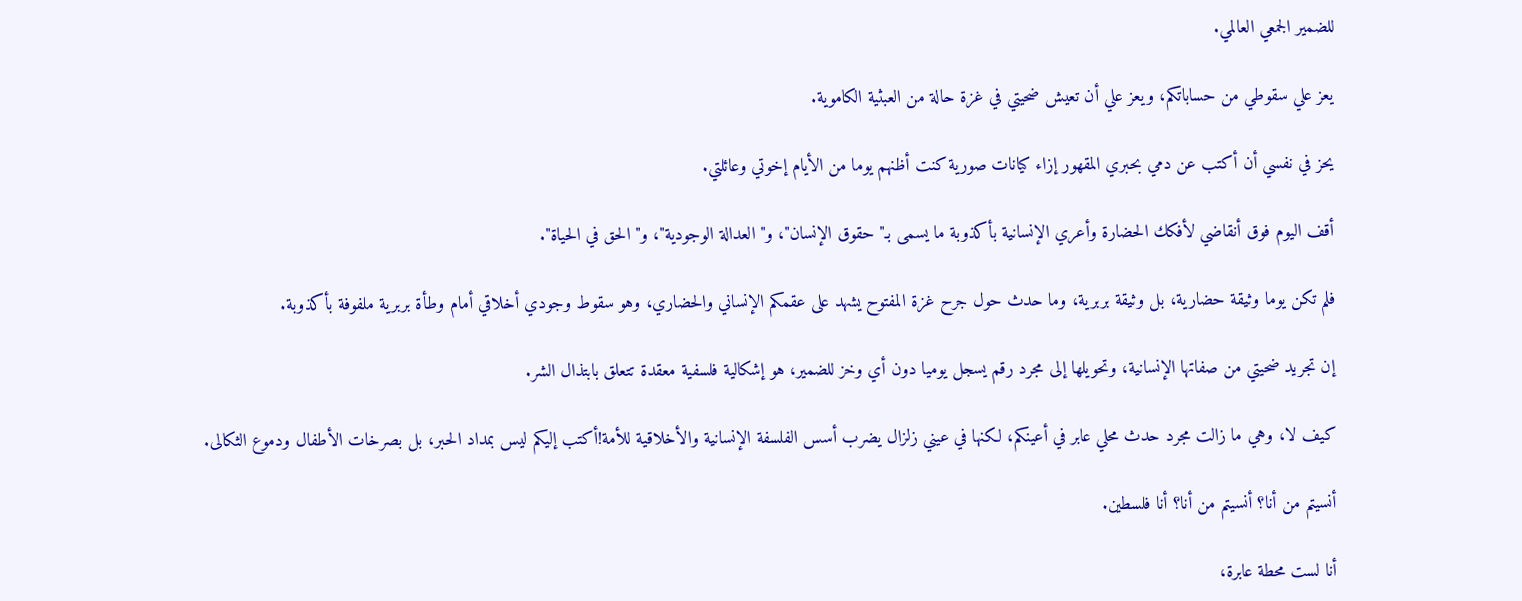للضمير الجمعي العالمي.

يعز علي سقوطي من حساباتكم، ويعز علي أن تعيش ضحيتي في غزة حالة من العبثية الكاموية.

يحز في نفسي أن أكتب عن دمي بحبري المقهور إزاء كيانات صورية كنت أظنهم يوما من الأيام إخوتي وعائلتي.

أقف اليوم فوق أنقاضي لأفكك الحضارة وأعري الإنسانية بأكذوبة ما يسمى بـ" حقوق الإنسان"، و" العدالة الوجودية"، و" الحق في الحياة".

فلم تكن يوما وثيقة حضارية، بل وثيقة بربرية، وما حدث حول جرح غزة المفتوح يشهد على عقمكم الإنساني والحضاري، وهو سقوط وجودي أخلاقي أمام وطأة بربرية ملفوفة بأكذوبة.

إن تجريد ضحيتي من صفاتها الإنسانية، وتحويلها إلى مجرد رقم يسجل يوميا دون أي وخز للضمير، هو إشكالية فلسفية معقدة تتعلق بابتذال الشر.

كيف لا، وهي ما زالت مجرد حدث محلي عابر في أعينكم، لكنها في عيني زلزال يضرب أسس الفلسفة الإنسانية والأخلاقية للأمة!أكتب إليكم ليس بمداد الحبر، بل بصرخات الأطفال ودموع الثكالى.

أنسيتم من أنا؟ أنسيتم من أنا؟ أنا فلسطين.

أنا لست محطة عابرة،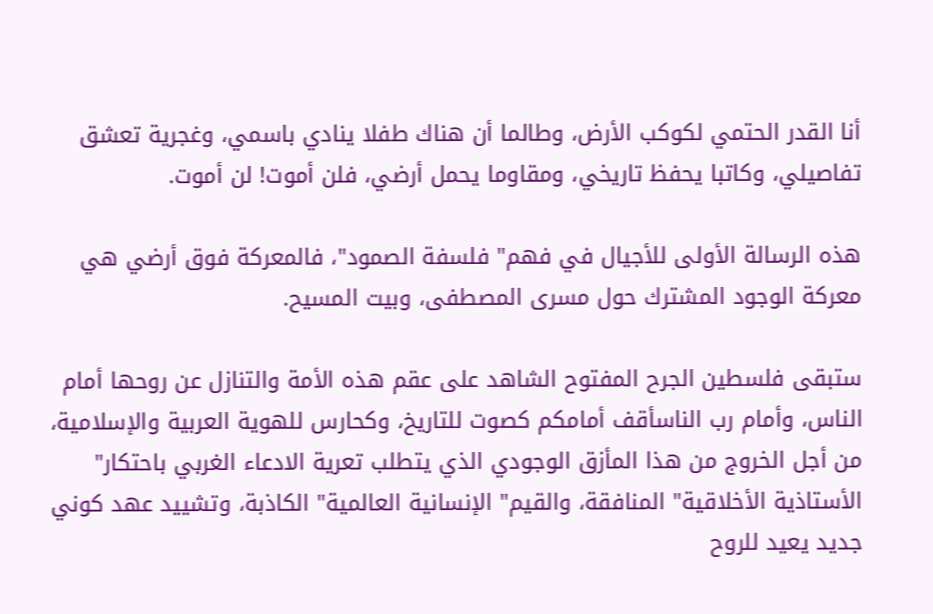أنا القدر الحتمي لكوكب الأرض، وطالما أن هناك طفلا ينادي باسمي، وغجرية تعشق تفاصيلي، وكاتبا يحفظ تاريخي، ومقاوما يحمل أرضي، فلن أموت! لن أموت.

هذه الرسالة الأولى للأجيال في فهم" فلسفة الصمود"، فالمعركة فوق أرضي هي معركة الوجود المشترك حول مسرى المصطفى، وبيت المسيح.

ستبقى فلسطين الجرح المفتوح الشاهد على عقم هذه الأمة والتنازل عن روحها أمام الناس، وأمام رب الناسأقف أمامكم كصوت للتاريخ، وكحارس للهوية العربية والإسلامية، من أجل الخروج من هذا المأزق الوجودي الذي يتطلب تعرية الادعاء الغربي باحتكار" الأستاذية الأخلاقية" المنافقة، والقيم" الإنسانية العالمية" الكاذبة، وتشييد عهد كوني جديد يعيد للروح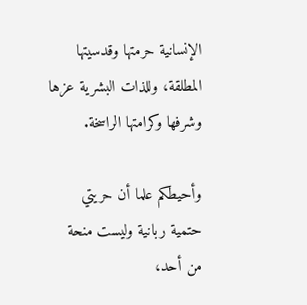الإنسانية حرمتها وقدسيتها المطلقة، وللذات البشرية عزها وشرفها وكرامتها الراسخة.

وأحيطكم علما أن حريتي حتمية ربانية وليست منحة من أحد،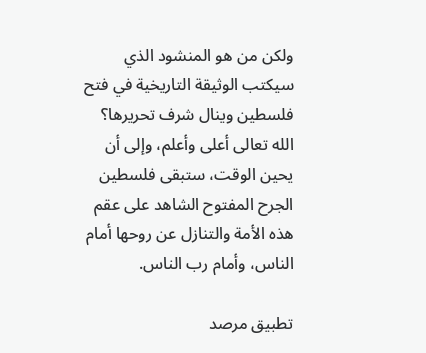ولكن من هو المنشود الذي سيكتب الوثيقة التاريخية في فتح فلسطين وينال شرف تحريرها؟ الله تعالى أعلى وأعلم، وإلى أن يحين الوقت، ستبقى فلسطين الجرح المفتوح الشاهد على عقم هذه الأمة والتنازل عن روحها أمام الناس، وأمام رب الناس.

تطبيق مرصد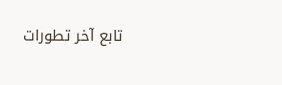تابع آخر تطورات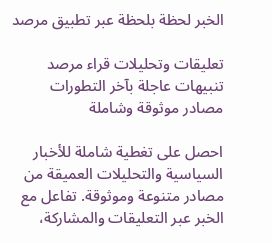الخبر لحظة بلحظة عبر تطبيق مرصد

تعليقات وتحليلات قراء مرصد
تنبيهات عاجلة بآخر التطورات
مصادر موثوقة وشاملة

احصل على تغطية شاملة للأخبار السياسية والتحليلات العميقة من مصادر متنوعة وموثوقة. تفاعل مع الخبر عبر التعليقات والمشاركة،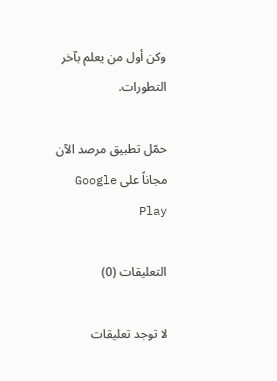وكن أول من يعلم بآخر التطورات.

حمّل تطبيق مرصد الآن مجاناً على Google Play

التعليقات (0)

لا توجد تعليقات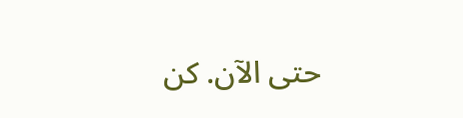حتى الآن. كن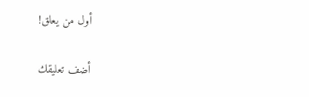أول من يعلق!

أضف تعليقك